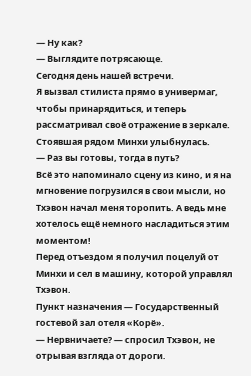— Ну как?
— Выглядите потрясающе.
Сегодня день нашей встречи.
Я вызвал стилиста прямо в универмаг, чтобы принарядиться, и теперь рассматривал своё отражение в зеркале. Стоявшая рядом Минхи улыбнулась.
— Раз вы готовы, тогда в путь?
Всё это напоминало сцену из кино, и я на мгновение погрузился в свои мысли, но Тхэвон начал меня торопить. А ведь мне хотелось ещё немного насладиться этим моментом!
Перед отъездом я получил поцелуй от Минхи и сел в машину, которой управлял Тхэвон.
Пункт назначения — Государственный гостевой зал отеля «Корё».
— Нервничаете? — спросил Тхэвон, не отрывая взгляда от дороги.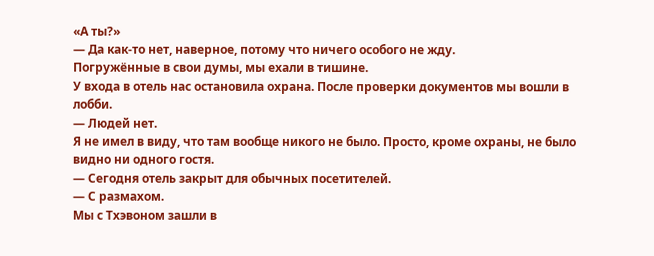«А ты?»
— Да как-то нет, наверное, потому что ничего особого не жду.
Погружённые в свои думы, мы ехали в тишине.
У входа в отель нас остановила охрана. После проверки документов мы вошли в лобби.
— Людей нет.
Я не имел в виду, что там вообще никого не было. Просто, кроме охраны, не было видно ни одного гостя.
— Сегодня отель закрыт для обычных посетителей.
— С размахом.
Мы с Тхэвоном зашли в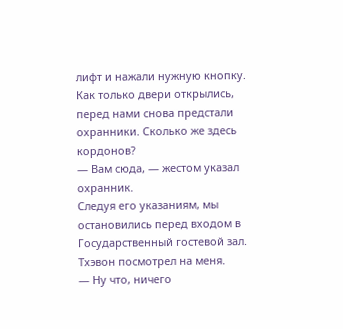лифт и нажали нужную кнопку.
Как только двери открылись, перед нами снова предстали охранники. Сколько же здесь кордонов?
— Вам сюда, — жестом указал охранник.
Следуя его указаниям, мы остановились перед входом в Государственный гостевой зал.
Тхэвон посмотрел на меня.
— Ну что, ничего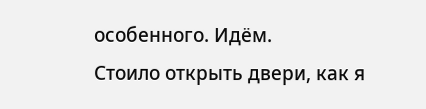особенного. Идём.
Стоило открыть двери, как я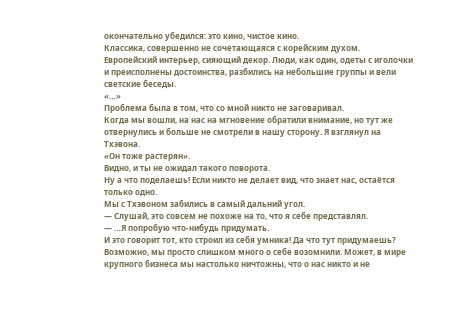окончательно убедился: это кино, чистое кино.
Классика, совершенно не сочетающаяся с корейским духом. Европейский интерьер, сияющий декор. Люди, как один, одеты с иголочки и преисполнены достоинства, разбились на небольшие группы и вели светские беседы.
«…»
Проблема была в том, что со мной никто не заговаривал.
Когда мы вошли, на нас на мгновение обратили внимание, но тут же отвернулись и больше не смотрели в нашу сторону. Я взглянул на Тхэвона.
«Он тоже растерян».
Видно, и ты не ожидал такого поворота.
Ну а что поделаешь! Если никто не делает вид, что знает нас, остаётся только одно.
Мы с Тхэвоном забились в самый дальний угол.
— Слушай, это совсем не похоже на то, что я себе представлял.
— …Я попробую что-нибудь придумать.
И это говорит тот, кто строил из себя умника! Да что тут придумаешь? Возможно, мы просто слишком много о себе возомнили. Может, в мире крупного бизнеса мы настолько ничтожны, что о нас никто и не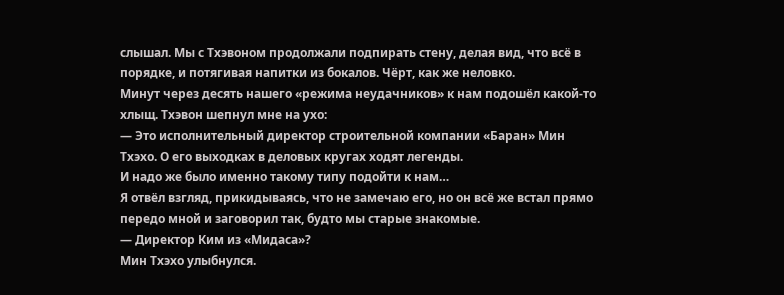слышал. Мы с Тхэвоном продолжали подпирать стену, делая вид, что всё в порядке, и потягивая напитки из бокалов. Чёрт, как же неловко.
Минут через десять нашего «режима неудачников» к нам подошёл какой-то хлыщ. Тхэвон шепнул мне на ухо:
— Это исполнительный директор строительной компании «Баран» Мин Тхэхо. О его выходках в деловых кругах ходят легенды.
И надо же было именно такому типу подойти к нам…
Я отвёл взгляд, прикидываясь, что не замечаю его, но он всё же встал прямо передо мной и заговорил так, будто мы старые знакомые.
— Директор Ким из «Мидаса»?
Мин Тхэхо улыбнулся.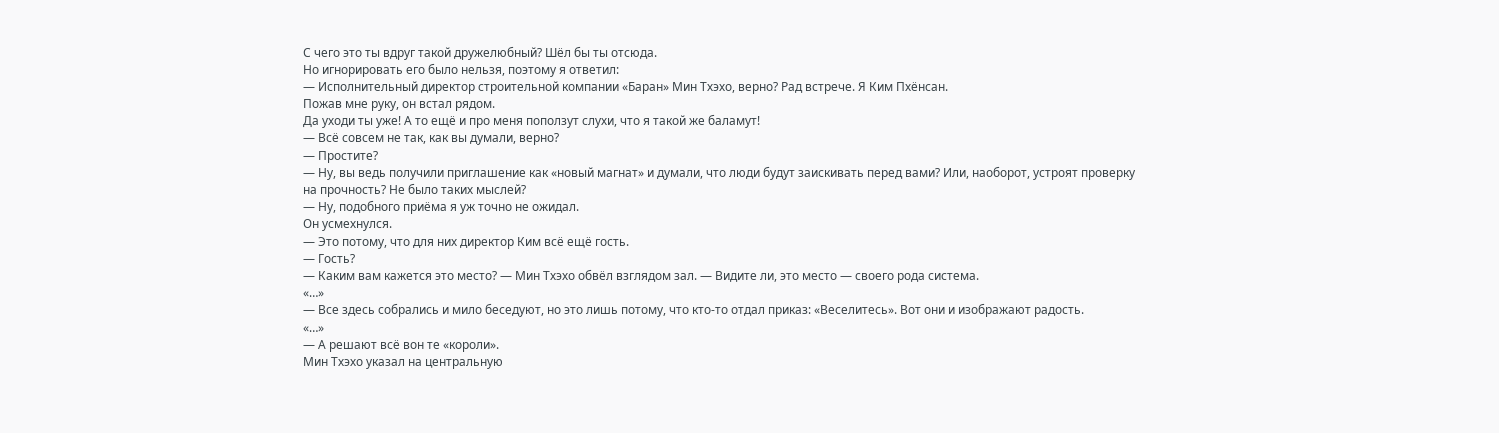С чего это ты вдруг такой дружелюбный? Шёл бы ты отсюда.
Но игнорировать его было нельзя, поэтому я ответил:
— Исполнительный директор строительной компании «Баран» Мин Тхэхо, верно? Рад встрече. Я Ким Пхёнсан.
Пожав мне руку, он встал рядом.
Да уходи ты уже! А то ещё и про меня поползут слухи, что я такой же баламут!
— Всё совсем не так, как вы думали, верно?
— Простите?
— Ну, вы ведь получили приглашение как «новый магнат» и думали, что люди будут заискивать перед вами? Или, наоборот, устроят проверку на прочность? Не было таких мыслей?
— Ну, подобного приёма я уж точно не ожидал.
Он усмехнулся.
— Это потому, что для них директор Ким всё ещё гость.
— Гость?
— Каким вам кажется это место? — Мин Тхэхо обвёл взглядом зал. — Видите ли, это место — своего рода система.
«…»
— Все здесь собрались и мило беседуют, но это лишь потому, что кто-то отдал приказ: «Веселитесь». Вот они и изображают радость.
«…»
— А решают всё вон те «короли».
Мин Тхэхо указал на центральную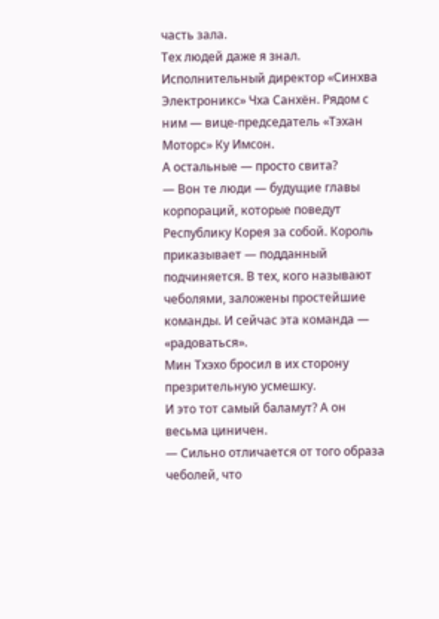часть зала.
Тех людей даже я знал.
Исполнительный директор «Синхва Электроникс» Чха Санхён. Рядом с ним — вице-председатель «Тэхан Моторс» Ку Имсон.
А остальные — просто свита?
— Вон те люди — будущие главы корпораций, которые поведут Республику Корея за собой. Король приказывает — подданный подчиняется. В тех, кого называют чеболями, заложены простейшие команды. И сейчас эта команда — «радоваться».
Мин Тхэхо бросил в их сторону презрительную усмешку.
И это тот самый баламут? А он весьма циничен.
— Сильно отличается от того образа чеболей, что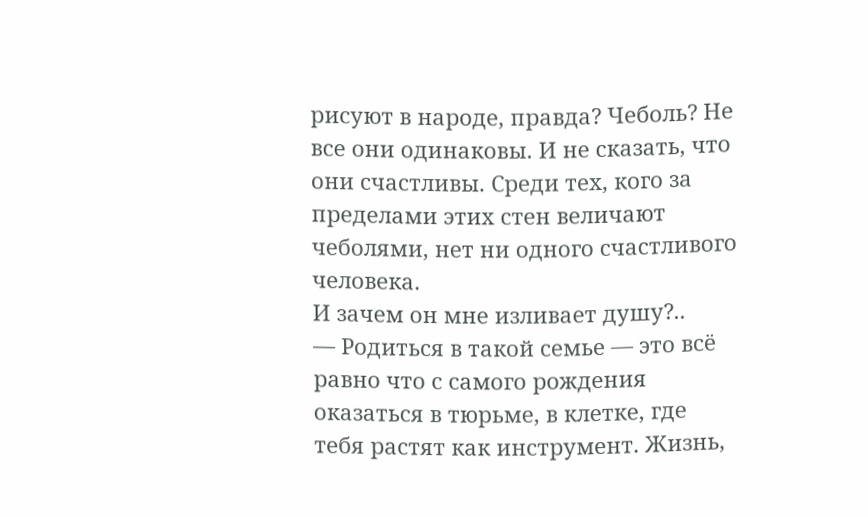рисуют в народе, правда? Чеболь? Не все они одинаковы. И не сказать, что они счастливы. Среди тех, кого за пределами этих стен величают чеболями, нет ни одного счастливого человека.
И зачем он мне изливает душу?..
— Родиться в такой семье — это всё равно что с самого рождения оказаться в тюрьме, в клетке, где тебя растят как инструмент. Жизнь,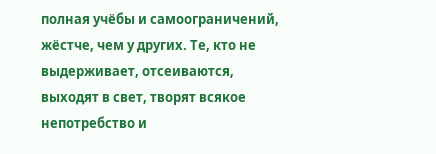полная учёбы и самоограничений, жёстче, чем у других. Те, кто не выдерживает, отсеиваются, выходят в свет, творят всякое непотребство и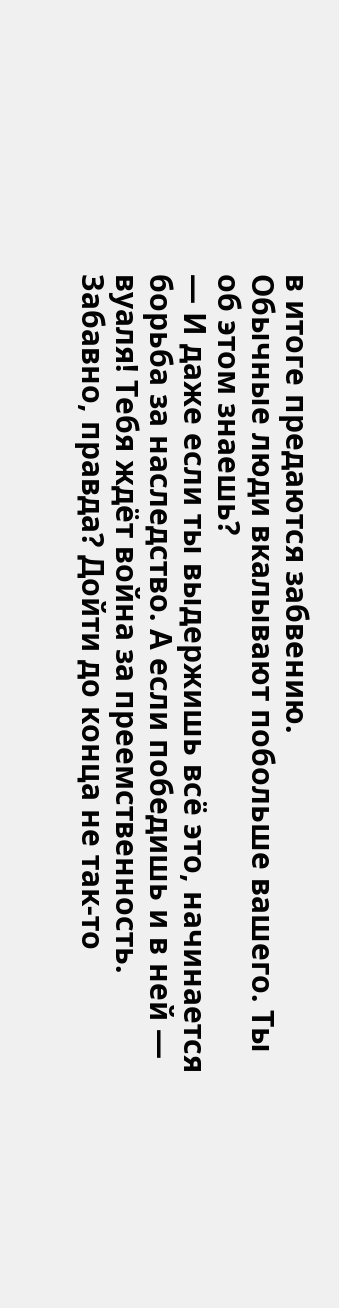в итоге предаются забвению.
Обычные люди вкалывают побольше вашего. Ты об этом знаешь?
— И даже если ты выдержишь всё это, начинается борьба за наследство. А если победишь и в ней — вуаля! Тебя ждёт война за преемственность. Забавно, правда? Дойти до конца не так-то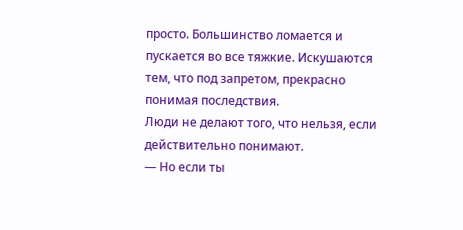просто. Большинство ломается и пускается во все тяжкие. Искушаются тем, что под запретом, прекрасно понимая последствия.
Люди не делают того, что нельзя, если действительно понимают.
— Но если ты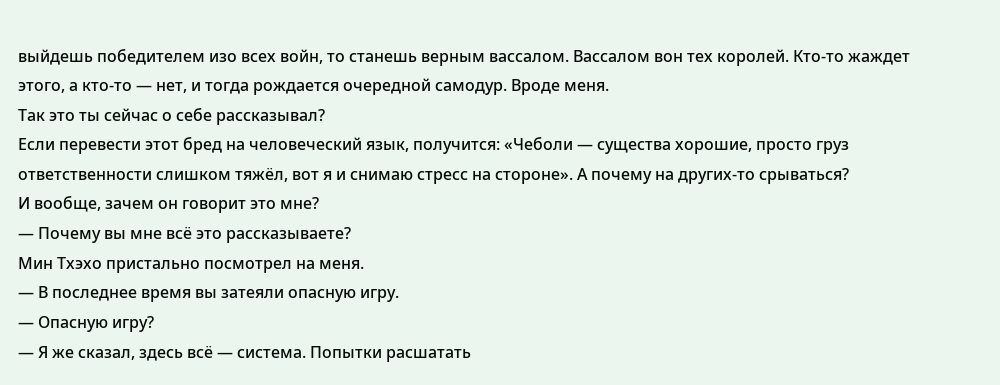выйдешь победителем изо всех войн, то станешь верным вассалом. Вассалом вон тех королей. Кто-то жаждет этого, а кто-то — нет, и тогда рождается очередной самодур. Вроде меня.
Так это ты сейчас о себе рассказывал?
Если перевести этот бред на человеческий язык, получится: «Чеболи — существа хорошие, просто груз ответственности слишком тяжёл, вот я и снимаю стресс на стороне». А почему на других-то срываться?
И вообще, зачем он говорит это мне?
— Почему вы мне всё это рассказываете?
Мин Тхэхо пристально посмотрел на меня.
— В последнее время вы затеяли опасную игру.
— Опасную игру?
— Я же сказал, здесь всё — система. Попытки расшатать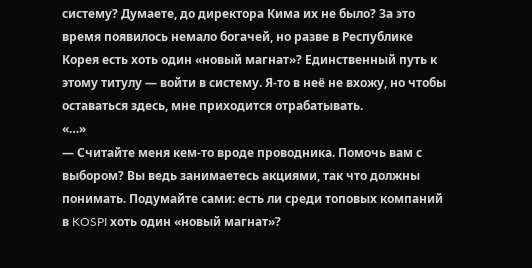систему? Думаете, до директора Кима их не было? За это время появилось немало богачей, но разве в Республике Корея есть хоть один «новый магнат»? Единственный путь к этому титулу — войти в систему. Я-то в неё не вхожу, но чтобы оставаться здесь, мне приходится отрабатывать.
«…»
— Считайте меня кем-то вроде проводника. Помочь вам с выбором? Вы ведь занимаетесь акциями, так что должны понимать. Подумайте сами: есть ли среди топовых компаний в KOSPI хоть один «новый магнат»?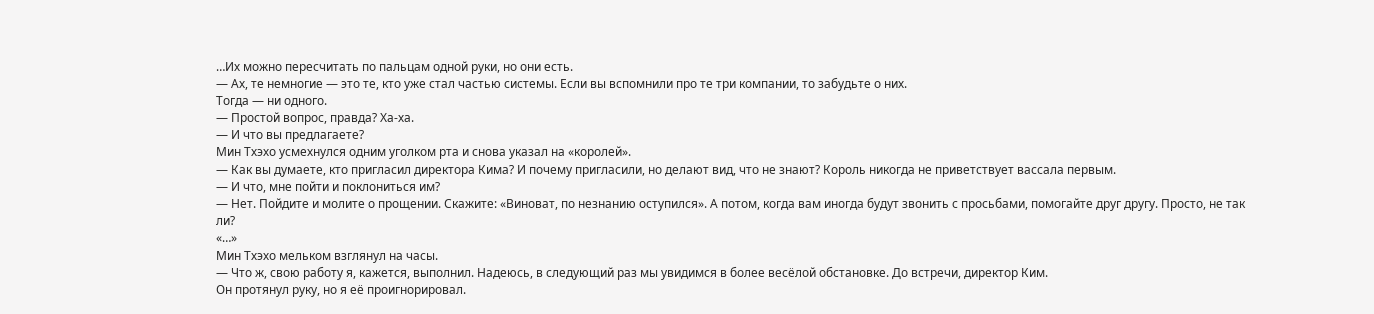…Их можно пересчитать по пальцам одной руки, но они есть.
— Ах, те немногие — это те, кто уже стал частью системы. Если вы вспомнили про те три компании, то забудьте о них.
Тогда — ни одного.
— Простой вопрос, правда? Ха-ха.
— И что вы предлагаете?
Мин Тхэхо усмехнулся одним уголком рта и снова указал на «королей».
— Как вы думаете, кто пригласил директора Кима? И почему пригласили, но делают вид, что не знают? Король никогда не приветствует вассала первым.
— И что, мне пойти и поклониться им?
— Нет. Пойдите и молите о прощении. Скажите: «Виноват, по незнанию оступился». А потом, когда вам иногда будут звонить с просьбами, помогайте друг другу. Просто, не так ли?
«…»
Мин Тхэхо мельком взглянул на часы.
— Что ж, свою работу я, кажется, выполнил. Надеюсь, в следующий раз мы увидимся в более весёлой обстановке. До встречи, директор Ким.
Он протянул руку, но я её проигнорировал.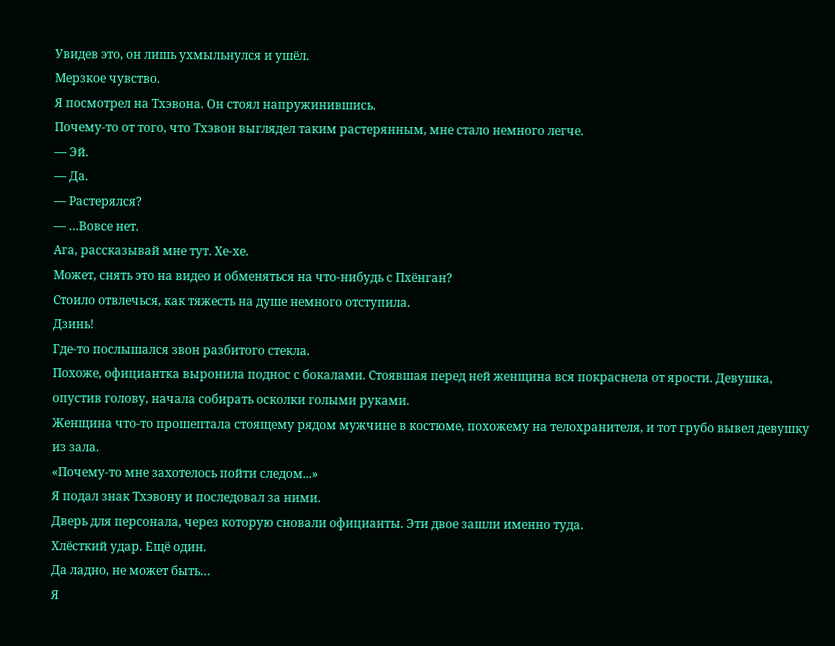Увидев это, он лишь ухмыльнулся и ушёл.
Мерзкое чувство.
Я посмотрел на Тхэвона. Он стоял напружинившись.
Почему-то от того, что Тхэвон выглядел таким растерянным, мне стало немного легче.
— Эй.
— Да.
— Растерялся?
— …Вовсе нет.
Ага, рассказывай мне тут. Хе-хе.
Может, снять это на видео и обменяться на что-нибудь с Пхёнган?
Стоило отвлечься, как тяжесть на душе немного отступила.
Дзинь!
Где-то послышался звон разбитого стекла.
Похоже, официантка выронила поднос с бокалами. Стоявшая перед ней женщина вся покраснела от ярости. Девушка, опустив голову, начала собирать осколки голыми руками.
Женщина что-то прошептала стоящему рядом мужчине в костюме, похожему на телохранителя, и тот грубо вывел девушку из зала.
«Почему-то мне захотелось пойти следом...»
Я подал знак Тхэвону и последовал за ними.
Дверь для персонала, через которую сновали официанты. Эти двое зашли именно туда.
Хлёсткий удар. Ещё один.
Да ладно, не может быть…
Я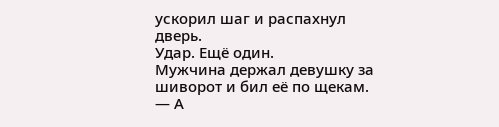ускорил шаг и распахнул дверь.
Удар. Ещё один.
Мужчина держал девушку за шиворот и бил её по щекам.
— А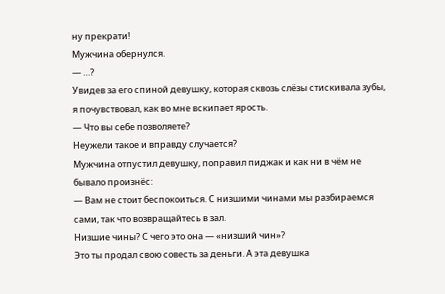ну прекрати!
Мужчина обернулся.
— …?
Увидев за его спиной девушку, которая сквозь слёзы стискивала зубы, я почувствовал, как во мне вскипает ярость.
— Что вы себе позволяете?
Неужели такое и вправду случается?
Мужчина отпустил девушку, поправил пиджак и как ни в чём не бывало произнёс:
— Вам не стоит беспокоиться. С низшими чинами мы разбираемся сами, так что возвращайтесь в зал.
Низшие чины? С чего это она — «низший чин»?
Это ты продал свою совесть за деньги. А эта девушка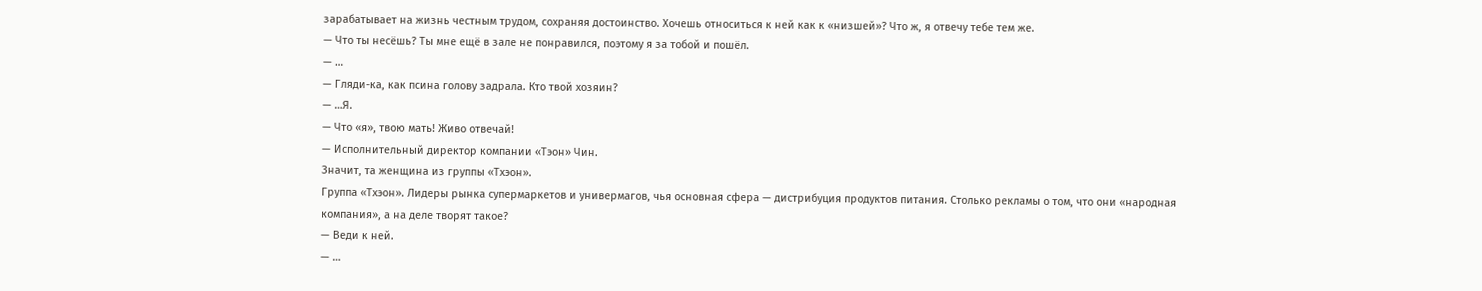зарабатывает на жизнь честным трудом, сохраняя достоинство. Хочешь относиться к ней как к «низшей»? Что ж, я отвечу тебе тем же.
— Что ты несёшь? Ты мне ещё в зале не понравился, поэтому я за тобой и пошёл.
— …
— Гляди-ка, как псина голову задрала. Кто твой хозяин?
— …Я.
— Что «я», твою мать! Живо отвечай!
— Исполнительный директор компании «Тэон» Чин.
Значит, та женщина из группы «Тхэон».
Группа «Тхэон». Лидеры рынка супермаркетов и универмагов, чья основная сфера — дистрибуция продуктов питания. Столько рекламы о том, что они «народная компания», а на деле творят такое?
— Веди к ней.
— …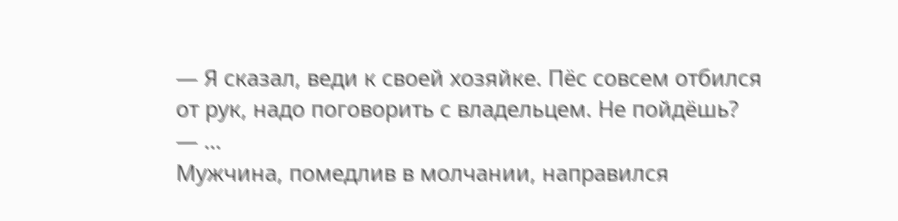— Я сказал, веди к своей хозяйке. Пёс совсем отбился от рук, надо поговорить с владельцем. Не пойдёшь?
— …
Мужчина, помедлив в молчании, направился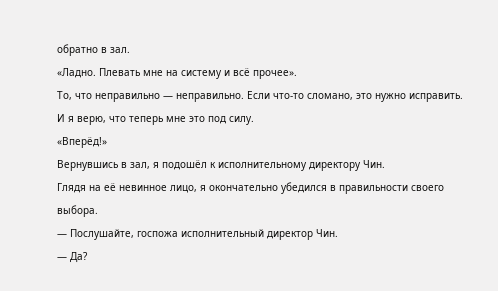обратно в зал.
«Ладно. Плевать мне на систему и всё прочее».
То, что неправильно — неправильно. Если что-то сломано, это нужно исправить. И я верю, что теперь мне это под силу.
«Вперёд!»
Вернувшись в зал, я подошёл к исполнительному директору Чин.
Глядя на её невинное лицо, я окончательно убедился в правильности своего выбора.
— Послушайте, госпожа исполнительный директор Чин.
— Да?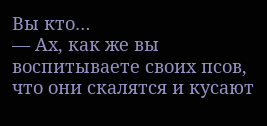Вы кто…
— Ах, как же вы воспитываете своих псов, что они скалятся и кусают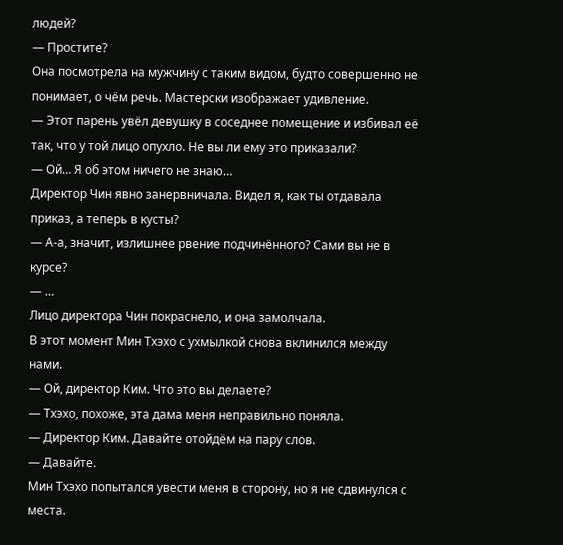людей?
— Простите?
Она посмотрела на мужчину с таким видом, будто совершенно не понимает, о чём речь. Мастерски изображает удивление.
— Этот парень увёл девушку в соседнее помещение и избивал её так, что у той лицо опухло. Не вы ли ему это приказали?
— Ой… Я об этом ничего не знаю…
Директор Чин явно занервничала. Видел я, как ты отдавала приказ, а теперь в кусты?
— А-а, значит, излишнее рвение подчинённого? Сами вы не в курсе?
— …
Лицо директора Чин покраснело, и она замолчала.
В этот момент Мин Тхэхо с ухмылкой снова вклинился между нами.
— Ой, директор Ким. Что это вы делаете?
— Тхэхо, похоже, эта дама меня неправильно поняла.
— Директор Ким. Давайте отойдём на пару слов.
— Давайте.
Мин Тхэхо попытался увести меня в сторону, но я не сдвинулся с места.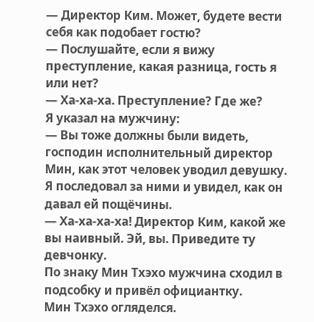— Директор Ким. Может, будете вести себя как подобает гостю?
— Послушайте, если я вижу преступление, какая разница, гость я или нет?
— Ха-ха-ха. Преступление? Где же?
Я указал на мужчину:
— Вы тоже должны были видеть, господин исполнительный директор Мин, как этот человек уводил девушку. Я последовал за ними и увидел, как он давал ей пощёчины.
— Ха-ха-ха-ха! Директор Ким, какой же вы наивный. Эй, вы. Приведите ту девчонку.
По знаку Мин Тхэхо мужчина сходил в подсобку и привёл официантку.
Мин Тхэхо огляделся.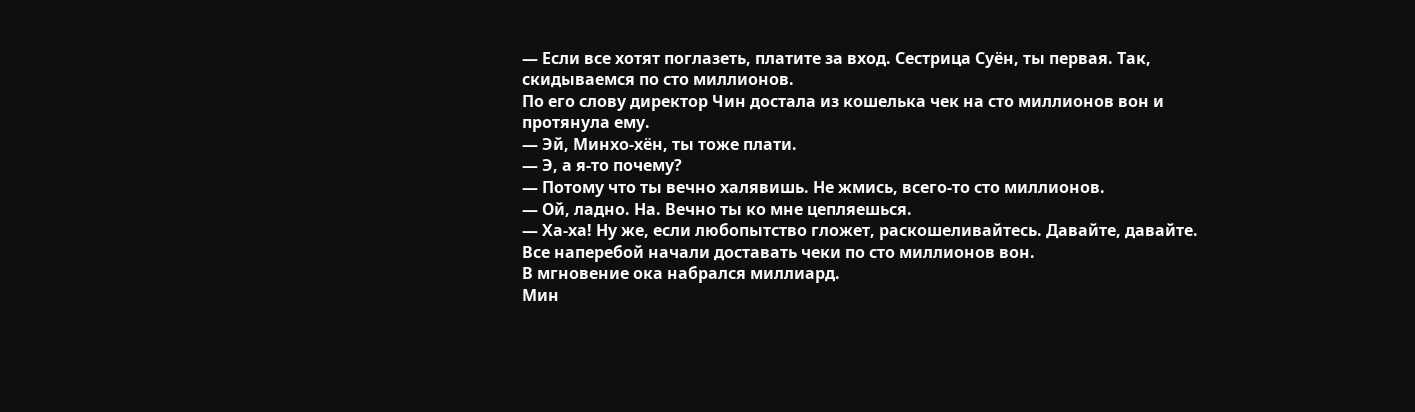— Если все хотят поглазеть, платите за вход. Сестрица Суён, ты первая. Так, скидываемся по сто миллионов.
По его слову директор Чин достала из кошелька чек на сто миллионов вон и протянула ему.
— Эй, Минхо-хён, ты тоже плати.
— Э, а я-то почему?
— Потому что ты вечно халявишь. Не жмись, всего-то сто миллионов.
— Ой, ладно. На. Вечно ты ко мне цепляешься.
— Ха-ха! Ну же, если любопытство гложет, раскошеливайтесь. Давайте, давайте.
Все наперебой начали доставать чеки по сто миллионов вон.
В мгновение ока набрался миллиард.
Мин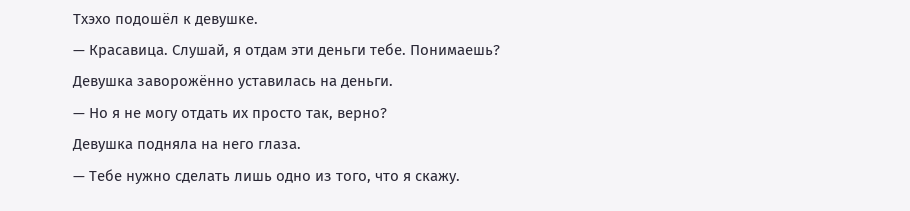Тхэхо подошёл к девушке.
— Красавица. Слушай, я отдам эти деньги тебе. Понимаешь?
Девушка заворожённо уставилась на деньги.
— Но я не могу отдать их просто так, верно?
Девушка подняла на него глаза.
— Тебе нужно сделать лишь одно из того, что я скажу.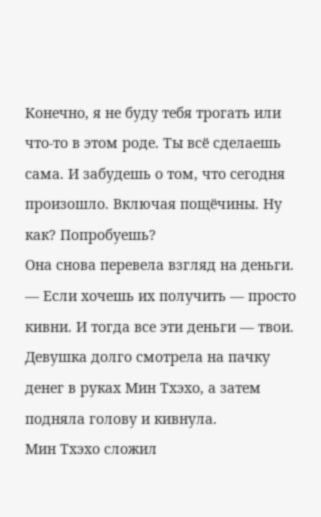Конечно, я не буду тебя трогать или что-то в этом роде. Ты всё сделаешь сама. И забудешь о том, что сегодня произошло. Включая пощёчины. Ну как? Попробуешь?
Она снова перевела взгляд на деньги.
— Если хочешь их получить — просто кивни. И тогда все эти деньги — твои.
Девушка долго смотрела на пачку денег в руках Мин Тхэхо, а затем подняла голову и кивнула.
Мин Тхэхо сложил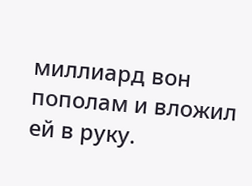миллиард вон пополам и вложил ей в руку.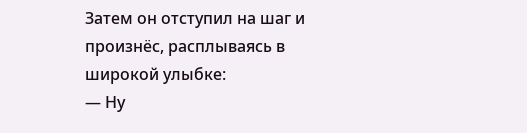Затем он отступил на шаг и произнёс, расплываясь в широкой улыбке:
— Ну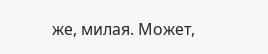же, милая. Может,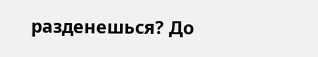разденешься? До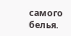самого белья.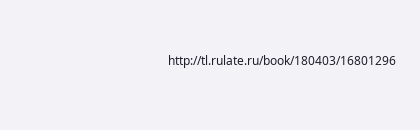http://tl.rulate.ru/book/180403/16801296